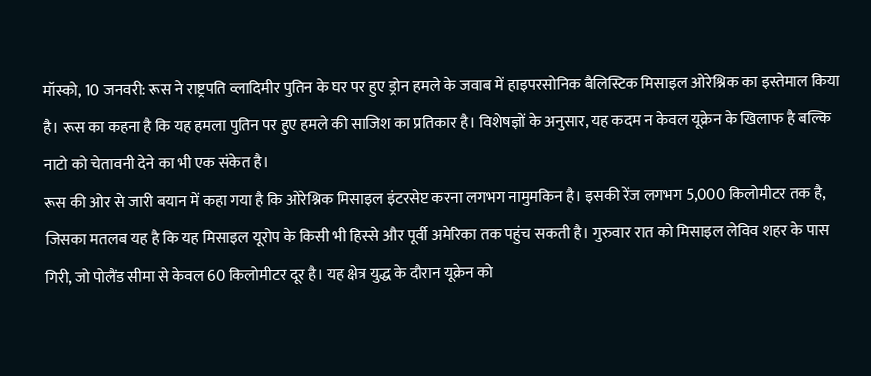मॉस्को, 10 जनवरी: रूस ने राष्ट्रपति व्लादिमीर पुतिन के घर पर हुए ड्रोन हमले के जवाब में हाइपरसोनिक बैलिस्टिक मिसाइल ओरेश्निक का इस्तेमाल किया है। रूस का कहना है कि यह हमला पुतिन पर हुए हमले की साजिश का प्रतिकार है। विशेषज्ञों के अनुसार, यह कदम न केवल यूक्रेन के खिलाफ है बल्कि नाटो को चेतावनी देने का भी एक संकेत है।
रूस की ओर से जारी बयान में कहा गया है कि ओरेश्निक मिसाइल इंटरसेप्ट करना लगभग नामुमकिन है। इसकी रेंज लगभग 5,000 किलोमीटर तक है, जिसका मतलब यह है कि यह मिसाइल यूरोप के किसी भी हिस्से और पूर्वी अमेरिका तक पहुंच सकती है। गुरुवार रात को मिसाइल लेविव शहर के पास गिरी, जो पोलैंड सीमा से केवल 60 किलोमीटर दूर है। यह क्षेत्र युद्ध के दौरान यूक्रेन को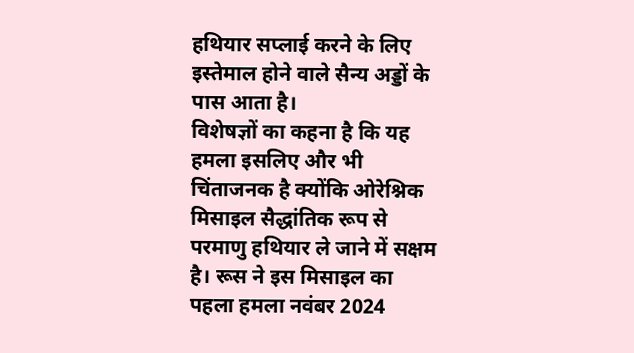हथियार सप्लाई करने के लिए इस्तेमाल होने वाले सैन्य अड्डों के पास आता है।
विशेषज्ञों का कहना है कि यह हमला इसलिए और भी चिंताजनक है क्योंकि ओरेश्निक मिसाइल सैद्धांतिक रूप से परमाणु हथियार ले जाने में सक्षम है। रूस ने इस मिसाइल का पहला हमला नवंबर 2024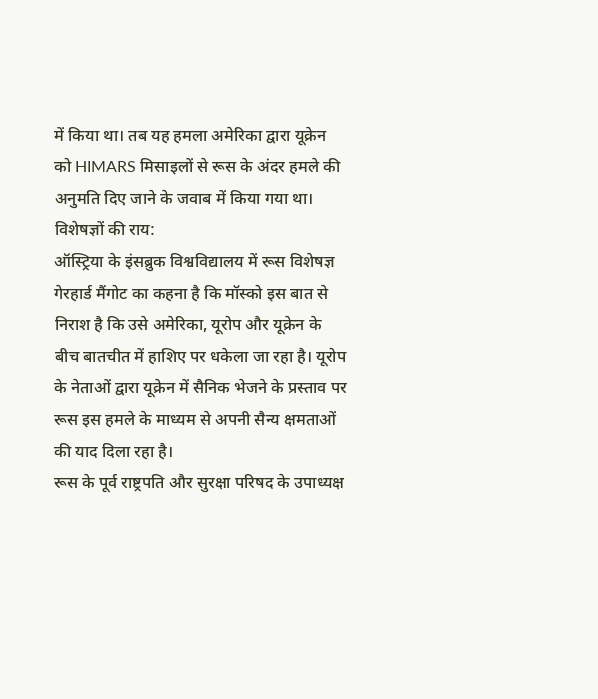में किया था। तब यह हमला अमेरिका द्वारा यूक्रेन को HIMARS मिसाइलों से रूस के अंदर हमले की अनुमति दिए जाने के जवाब में किया गया था।
विशेषज्ञों की राय:
ऑस्ट्रिया के इंसब्रुक विश्वविद्यालय में रूस विशेषज्ञ गेरहार्ड मैंगोट का कहना है कि मॉस्को इस बात से निराश है कि उसे अमेरिका, यूरोप और यूक्रेन के बीच बातचीत में हाशिए पर धकेला जा रहा है। यूरोप के नेताओं द्वारा यूक्रेन में सैनिक भेजने के प्रस्ताव पर रूस इस हमले के माध्यम से अपनी सैन्य क्षमताओं की याद दिला रहा है।
रूस के पूर्व राष्ट्रपति और सुरक्षा परिषद के उपाध्यक्ष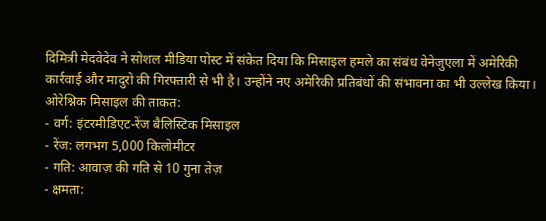दिमित्री मेदवेदेव ने सोशल मीडिया पोस्ट में संकेत दिया कि मिसाइल हमले का संबंध वेनेजुएला में अमेरिकी कार्रवाई और मादुरो की गिरफ्तारी से भी है। उन्होंने नए अमेरिकी प्रतिबंधों की संभावना का भी उल्लेख किया।
ओरेश्निक मिसाइल की ताकत:
- वर्ग: इंटरमीडिएट-रेंज बैलिस्टिक मिसाइल
- रेंज: लगभग 5,000 किलोमीटर
- गति: आवाज़ की गति से 10 गुना तेज़
- क्षमता: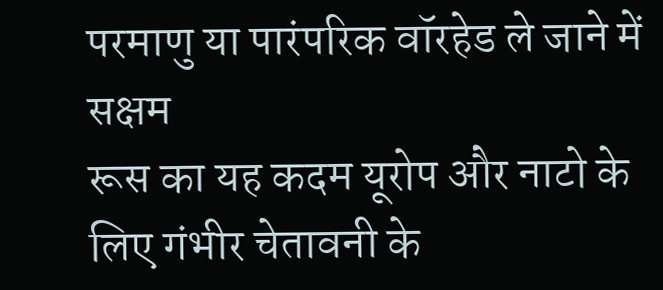परमाणु या पारंपरिक वॉरहेड ले जाने में सक्षम
रूस का यह कदम यूरोप और नाटो के लिए गंभीर चेतावनी के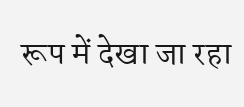रूप में देखा जा रहा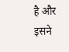है और इसने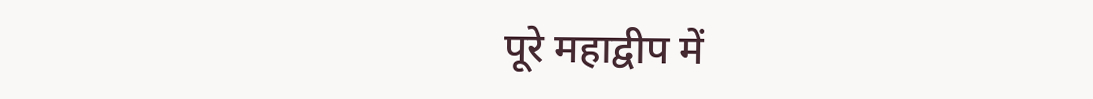पूरे महाद्वीप में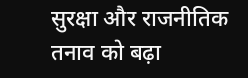सुरक्षा और राजनीतिक तनाव को बढ़ा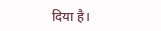दिया है।